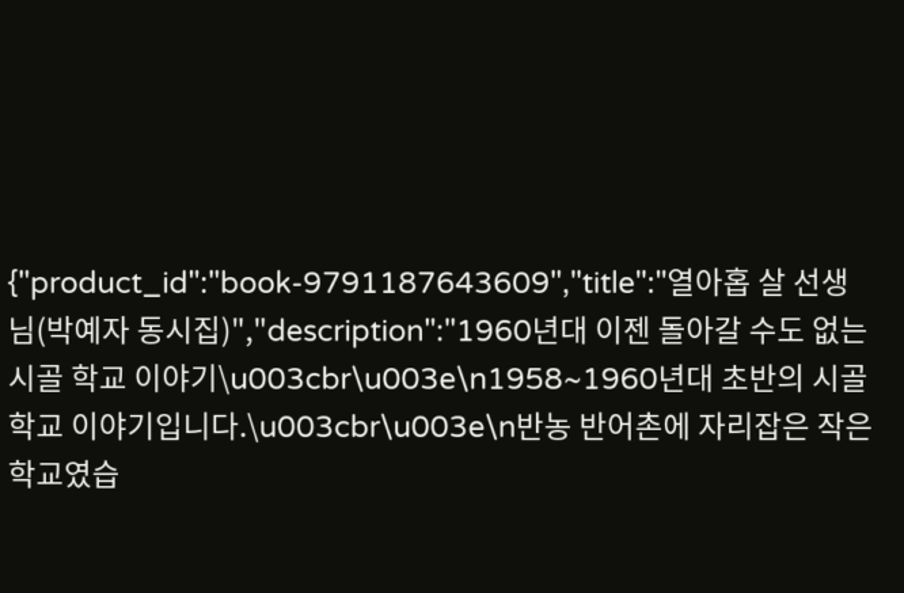{"product_id":"book-9791187643609","title":"열아홉 살 선생님(박예자 동시집)","description":"1960년대 이젠 돌아갈 수도 없는 시골 학교 이야기\u003cbr\u003e\n1958~1960년대 초반의 시골 학교 이야기입니다.\u003cbr\u003e\n반농 반어촌에 자리잡은 작은 학교였습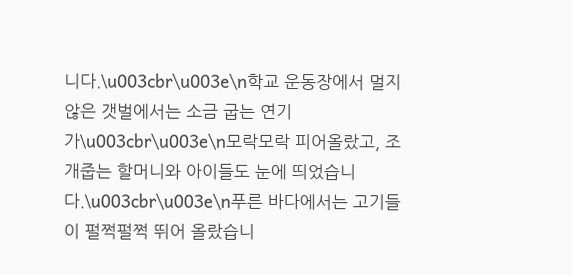니다.\u003cbr\u003e\n학교 운동장에서 멀지 않은 갯벌에서는 소금 굽는 연기가\u003cbr\u003e\n모락모락 피어올랐고, 조개줍는 할머니와 아이들도 눈에 띄었습니다.\u003cbr\u003e\n푸른 바다에서는 고기들이 펄쩍펄쩍 뛰어 올랐습니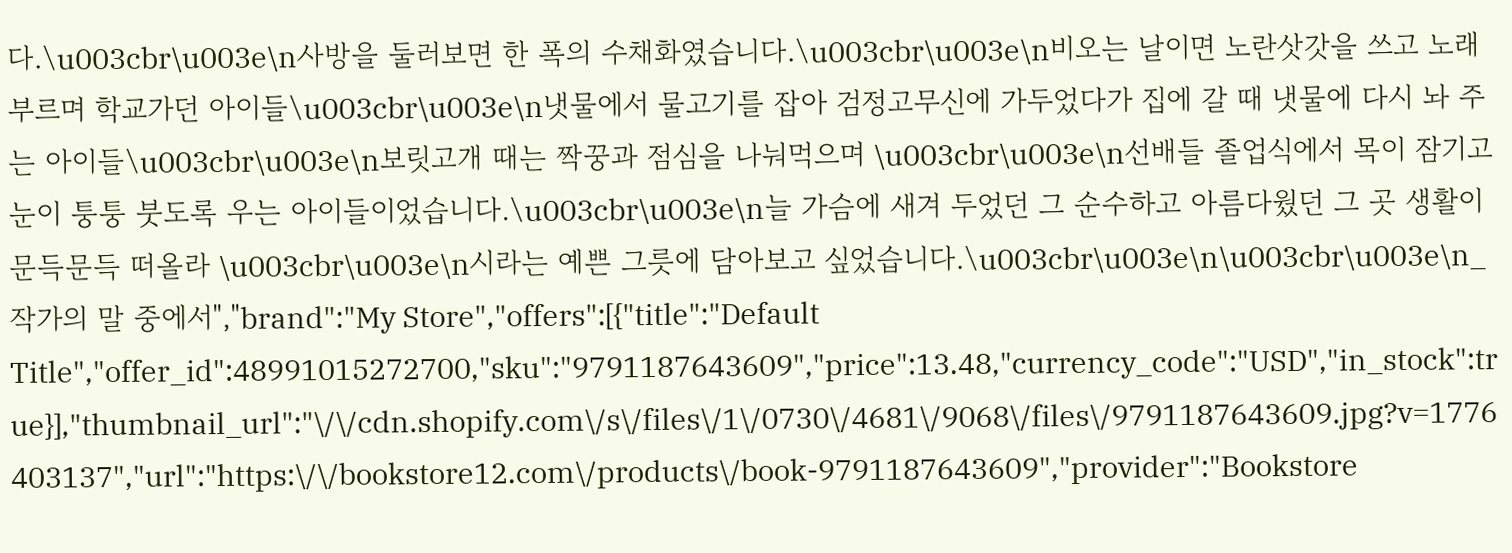다.\u003cbr\u003e\n사방을 둘러보면 한 폭의 수채화였습니다.\u003cbr\u003e\n비오는 날이면 노란삿갓을 쓰고 노래부르며 학교가던 아이들\u003cbr\u003e\n냇물에서 물고기를 잡아 검정고무신에 가두었다가 집에 갈 때 냇물에 다시 놔 주는 아이들\u003cbr\u003e\n보릿고개 때는 짝꿍과 점심을 나눠먹으며 \u003cbr\u003e\n선배들 졸업식에서 목이 잠기고 눈이 퉁퉁 붓도록 우는 아이들이었습니다.\u003cbr\u003e\n늘 가슴에 새겨 두었던 그 순수하고 아름다웠던 그 곳 생활이 문득문득 떠올라 \u003cbr\u003e\n시라는 예쁜 그릇에 담아보고 싶었습니다.\u003cbr\u003e\n\u003cbr\u003e\n_작가의 말 중에서","brand":"My Store","offers":[{"title":"Default Title","offer_id":48991015272700,"sku":"9791187643609","price":13.48,"currency_code":"USD","in_stock":true}],"thumbnail_url":"\/\/cdn.shopify.com\/s\/files\/1\/0730\/4681\/9068\/files\/9791187643609.jpg?v=1776403137","url":"https:\/\/bookstore12.com\/products\/book-9791187643609","provider":"Bookstore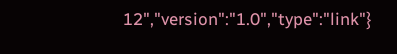12","version":"1.0","type":"link"}